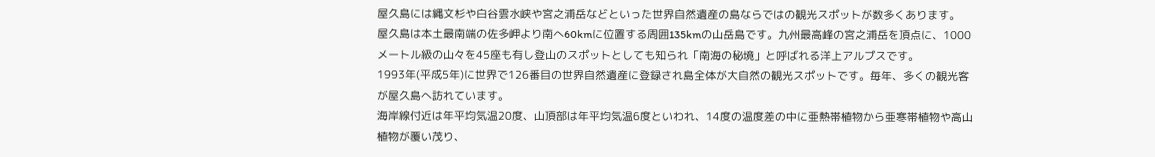屋久島には縄文杉や白谷雲水峡や宮之浦岳などといった世界自然遺産の島ならではの観光スポットが数多くあります。
屋久島は本土最南端の佐多岬より南へ60kmに位置する周囲135kmの山岳島です。九州最高峰の宮之浦岳を頂点に、1000メートル級の山々を45座も有し登山のスポットとしても知られ「南海の秘境」と呼ばれる洋上アルプスです。
1993年(平成5年)に世界で126番目の世界自然遺産に登録され島全体が大自然の観光スポットです。毎年、多くの観光客が屋久島へ訪れています。
海岸線付近は年平均気温20度、山頂部は年平均気温6度といわれ、14度の温度差の中に亜熱帯植物から亜寒帯植物や高山植物が覆い茂り、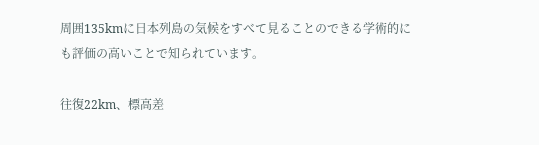周囲135kmに日本列島の気候をすべて見ることのできる学術的にも評価の高いことで知られています。

往復22km、標高差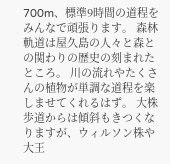700m、標準9時間の道程をみんなで頑張ります。 森林軌道は屋久島の人々と森との関わりの歴史の刻まれたところ。 川の流れやたくさんの植物が単調な道程を楽しませてくれるはず。 大株歩道からは傾斜もきつくなりますが、ウィルソン株や大王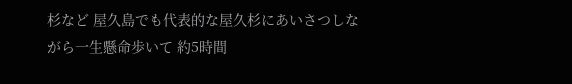杉など 屋久島でも代表的な屋久杉にあいさつしながら一生懸命歩いて 約5時間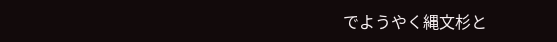でようやく縄文杉と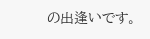の出逢いです。